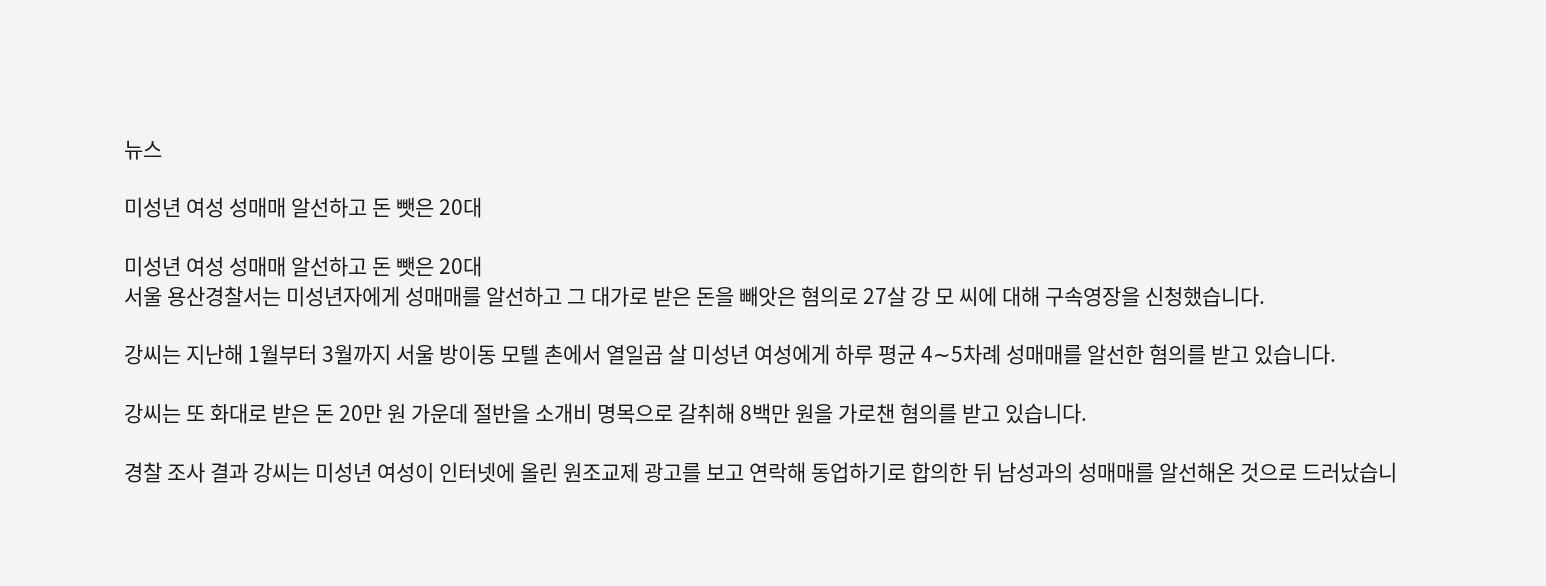뉴스

미성년 여성 성매매 알선하고 돈 뺏은 20대

미성년 여성 성매매 알선하고 돈 뺏은 20대
서울 용산경찰서는 미성년자에게 성매매를 알선하고 그 대가로 받은 돈을 빼앗은 혐의로 27살 강 모 씨에 대해 구속영장을 신청했습니다.

강씨는 지난해 1월부터 3월까지 서울 방이동 모텔 촌에서 열일곱 살 미성년 여성에게 하루 평균 4∼5차례 성매매를 알선한 혐의를 받고 있습니다.

강씨는 또 화대로 받은 돈 20만 원 가운데 절반을 소개비 명목으로 갈취해 8백만 원을 가로챈 혐의를 받고 있습니다.

경찰 조사 결과 강씨는 미성년 여성이 인터넷에 올린 원조교제 광고를 보고 연락해 동업하기로 합의한 뒤 남성과의 성매매를 알선해온 것으로 드러났습니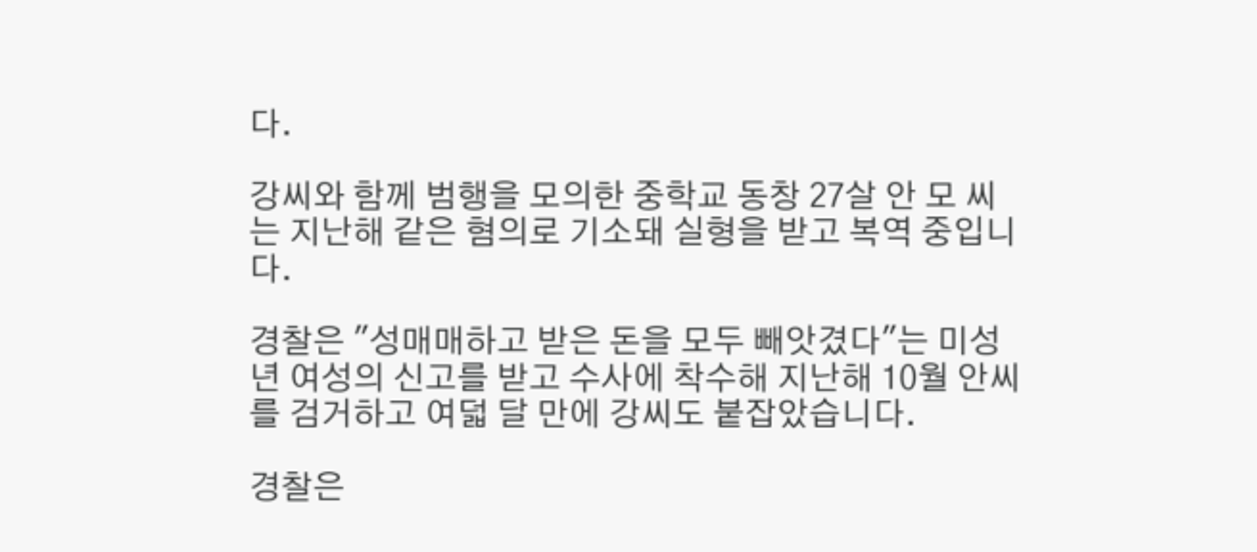다.

강씨와 함께 범행을 모의한 중학교 동창 27살 안 모 씨는 지난해 같은 혐의로 기소돼 실형을 받고 복역 중입니다.

경찰은 "성매매하고 받은 돈을 모두 빼앗겼다"는 미성년 여성의 신고를 받고 수사에 착수해 지난해 10월 안씨를 검거하고 여덟 달 만에 강씨도 붙잡았습니다.

경찰은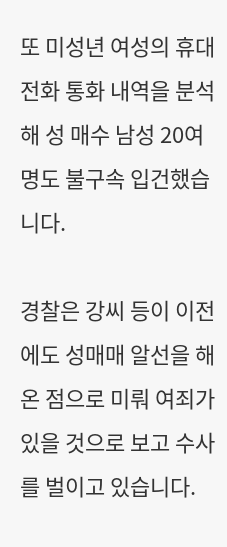또 미성년 여성의 휴대전화 통화 내역을 분석해 성 매수 남성 20여 명도 불구속 입건했습니다.

경찰은 강씨 등이 이전에도 성매매 알선을 해온 점으로 미뤄 여죄가 있을 것으로 보고 수사를 벌이고 있습니다.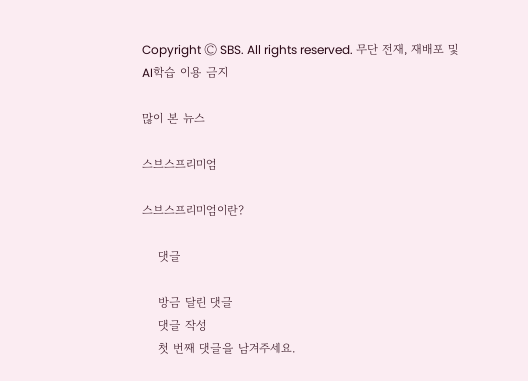Copyright Ⓒ SBS. All rights reserved. 무단 전재, 재배포 및 AI학습 이용 금지

많이 본 뉴스

스브스프리미엄

스브스프리미엄이란?

    댓글

    방금 달린 댓글
    댓글 작성
    첫 번째 댓글을 남겨주세요.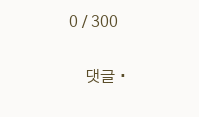0 / 300

    댓글 ∙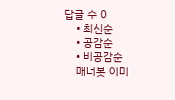답글 수 0
    • 최신순
    • 공감순
    • 비공감순
    매너봇 이미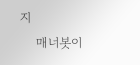지
    매너봇이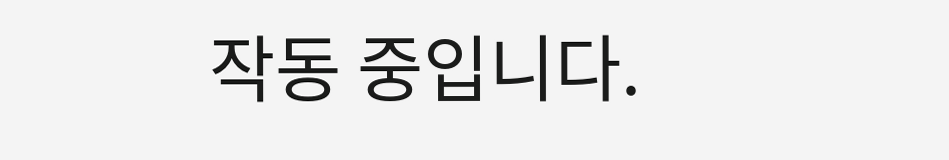작동 중입니다.